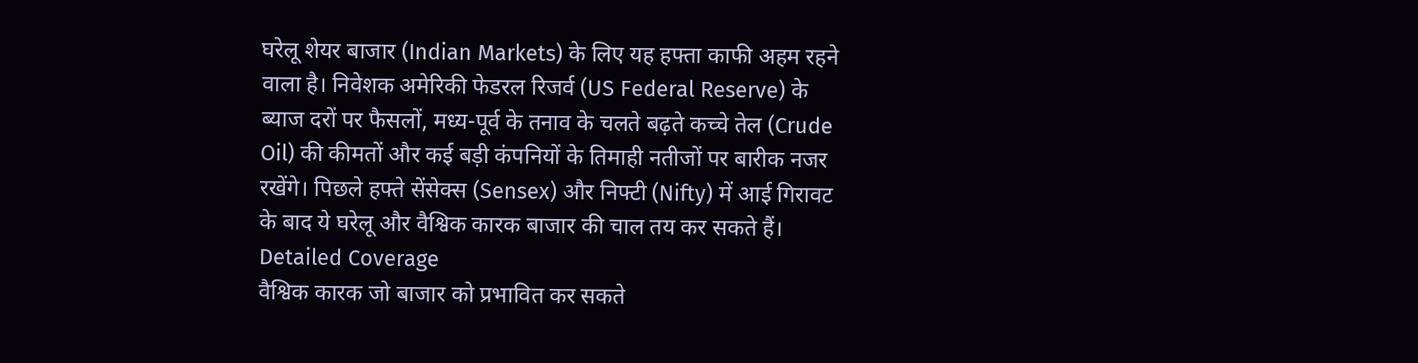घरेलू शेयर बाजार (Indian Markets) के लिए यह हफ्ता काफी अहम रहने वाला है। निवेशक अमेरिकी फेडरल रिजर्व (US Federal Reserve) के ब्याज दरों पर फैसलों, मध्य-पूर्व के तनाव के चलते बढ़ते कच्चे तेल (Crude Oil) की कीमतों और कई बड़ी कंपनियों के तिमाही नतीजों पर बारीक नजर रखेंगे। पिछले हफ्ते सेंसेक्स (Sensex) और निफ्टी (Nifty) में आई गिरावट के बाद ये घरेलू और वैश्विक कारक बाजार की चाल तय कर सकते हैं।
Detailed Coverage
वैश्विक कारक जो बाजार को प्रभावित कर सकते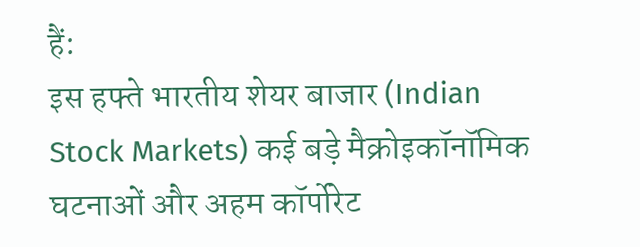हैं:
इस हफ्ते भारतीय शेयर बाजार (Indian Stock Markets) कई बड़े मैक्रोइकॉनॉमिक घटनाओं और अहम कॉर्पोरेट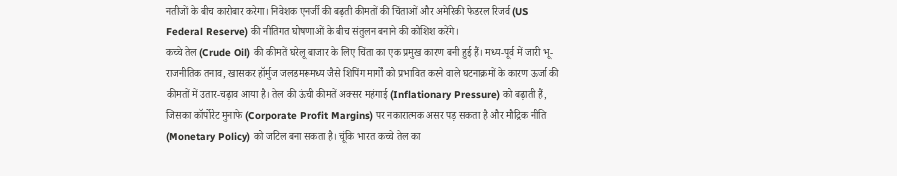नतीजों के बीच कारोबार करेगा। निवेशक एनर्जी की बढ़ती कीमतों की चिंताओं और अमेरिकी फेडरल रिजर्व (US Federal Reserve) की नीतिगत घोषणाओं के बीच संतुलन बनाने की कोशिश करेंगे।
कच्चे तेल (Crude Oil) की कीमतें घरेलू बाजार के लिए चिंता का एक प्रमुख कारण बनी हुई हैं। मध्य-पूर्व में जारी भू-राजनीतिक तनाव, खासकर हॉर्मुज जलडमरूमध्य जैसे शिपिंग मार्गों को प्रभावित करने वाले घटनाक्रमों के कारण ऊर्जा की कीमतों में उतार-चढ़ाव आया है। तेल की ऊंची कीमतें अक्सर महंगाई (Inflationary Pressure) को बढ़ाती हैं, जिसका कॉर्पोरेट मुनाफे (Corporate Profit Margins) पर नकारात्मक असर पड़ सकता है और मौद्रिक नीति (Monetary Policy) को जटिल बना सकता है। चूंकि भारत कच्चे तेल का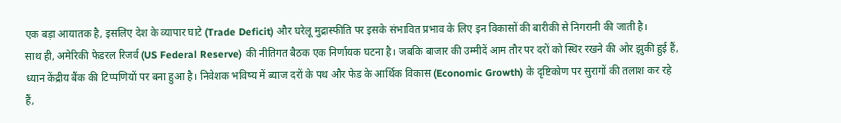एक बड़ा आयातक है, इसलिए देश के व्यापार घाटे (Trade Deficit) और घरेलू मुद्रास्फीति पर इसके संभावित प्रभाव के लिए इन विकासों की बारीकी से निगरानी की जाती है।
साथ ही, अमेरिकी फेडरल रिजर्व (US Federal Reserve) की नीतिगत बैठक एक निर्णायक घटना है। जबकि बाजार की उम्मीदें आम तौर पर दरों को स्थिर रखने की ओर झुकी हुई हैं, ध्यान केंद्रीय बैंक की टिप्पणियों पर बना हुआ है। निवेशक भविष्य में ब्याज दरों के पथ और फेड के आर्थिक विकास (Economic Growth) के दृष्टिकोण पर सुरागों की तलाश कर रहे हैं,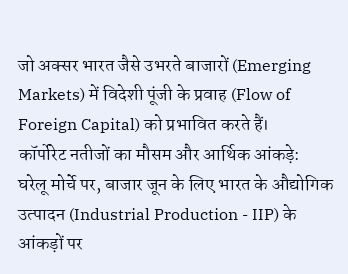जो अक्सर भारत जैसे उभरते बाजारों (Emerging Markets) में विदेशी पूंजी के प्रवाह (Flow of Foreign Capital) को प्रभावित करते हैं।
कॉर्पोरेट नतीजों का मौसम और आर्थिक आंकड़े:
घरेलू मोर्चे पर, बाजार जून के लिए भारत के औद्योगिक उत्पादन (Industrial Production - IIP) के आंकड़ों पर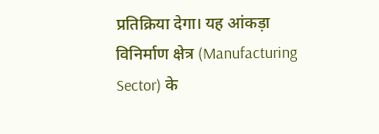प्रतिक्रिया देगा। यह आंकड़ा विनिर्माण क्षेत्र (Manufacturing Sector) के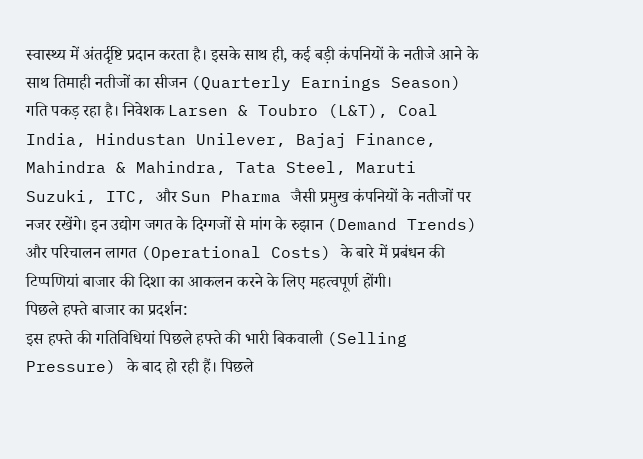स्वास्थ्य में अंतर्दृष्टि प्रदान करता है। इसके साथ ही, कई बड़ी कंपनियों के नतीजे आने के साथ तिमाही नतीजों का सीजन (Quarterly Earnings Season) गति पकड़ रहा है। निवेशक Larsen & Toubro (L&T), Coal India, Hindustan Unilever, Bajaj Finance, Mahindra & Mahindra, Tata Steel, Maruti Suzuki, ITC, और Sun Pharma जैसी प्रमुख कंपनियों के नतीजों पर नजर रखेंगे। इन उद्योग जगत के दिग्गजों से मांग के रुझान (Demand Trends) और परिचालन लागत (Operational Costs) के बारे में प्रबंधन की टिप्पणियां बाजार की दिशा का आकलन करने के लिए महत्वपूर्ण होंगी।
पिछले हफ्ते बाजार का प्रदर्शन:
इस हफ्ते की गतिविधियां पिछले हफ्ते की भारी बिकवाली (Selling Pressure) के बाद हो रही हैं। पिछले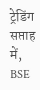ट्रेडिंग सप्ताह में, BSE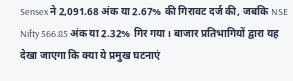Sensex ने 2,091.68 अंक या 2.67% की गिरावट दर्ज की, जबकि NSE Nifty 566.85 अंक या 2.32% गिर गया। बाजार प्रतिभागियों द्वारा यह देखा जाएगा कि क्या ये प्रमुख घटनाएं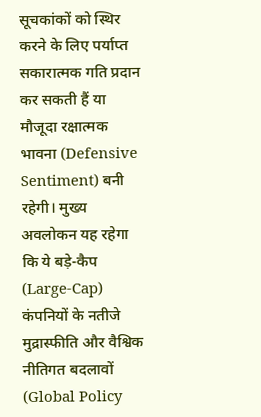सूचकांकों को स्थिर करने के लिए पर्याप्त सकारात्मक गति प्रदान कर सकती हैं या मौजूदा रक्षात्मक भावना (Defensive Sentiment) बनी रहेगी। मुख्य अवलोकन यह रहेगा कि ये बड़े-कैप (Large-Cap) कंपनियों के नतीजे मुद्रास्फीति और वैश्विक नीतिगत बदलावों (Global Policy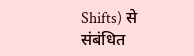Shifts) से संबंधित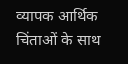व्यापक आर्थिक चिंताओं के साथ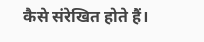कैसे संरेखित होते हैं।